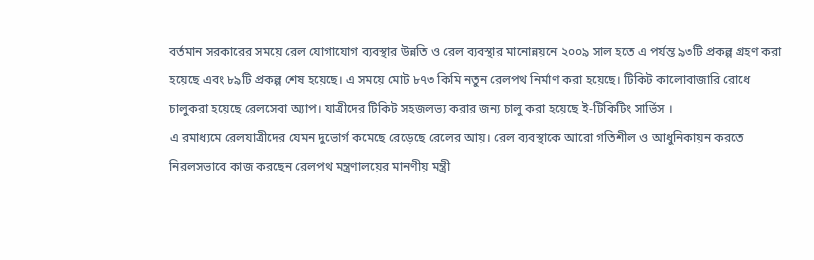বর্তমান সরকারের সময়ে রেল যোগাযোগ ব্যবস্থার উন্নতি ও রেল ব্যবস্থার মানোন্নয়নে ২০০৯ সাল হতে এ পর্যন্ত ৯৩টি প্রকল্প গ্রহণ করা হয়েছে এবং ৮৯টি প্রকল্প শেষ হয়েছে। এ সময়ে মোট ৮৭৩ কিমি নতুন রেলপথ নির্মাণ করা হয়েছে। টিকিট কালোবাজারি রোধে চালুকরা হয়েছে রেলসেবা অ্যাপ। যাত্রীদের টিকিট সহজলভ্য করার জন্য চালু করা হয়েছে ই-টিকিটিং সার্ভিস ।
এ রমাধ্যমে রেলযাত্রীদের যেমন দুভোর্গ কমেছে রেড়েছে রেলের আয়। রেল ব্যবস্থাকে আরো গতিশীল ও আধুনিকায়ন করতে নিরলসভাবে কাজ করছেন রেলপথ মন্ত্রণালয়ের মানণীয় মন্ত্রী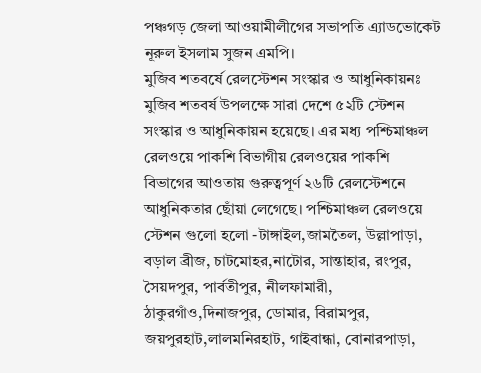পঞ্চগড় জেলা আওয়ামীলীগের সভাপতি এ্যাডভোকেট নূরুল ইসলাম সুজন এমপি।
মুজিব শতবর্ষে রেলস্টেশন সংস্কার ও আধুনিকায়নঃ মুজিব শতবর্ষ উপলক্ষে সারা দেশে ৫২টি স্টেশন সংস্কার ও আধুনিকায়ন হয়েছে। এর মধ্য পশ্চিমাঞ্চল রেলওয়ে পাকশি বিভাগীয় রেলওয়ের পাকশি বিভাগের আওতায় গুরুত্বপূর্ণ ২৬টি রেলস্টেশনে আধুনিকতার ছোঁয়া লেগেছে। পশ্চিমাঞ্চল রেলওয়ে স্টেশন গুলো হলো -টাঙ্গাইল,জামতৈল, উল্লাপাড়া, বড়াল ব্রীজ, চাটমোহর,নাটোর, সান্তাহার, রংপুর, সৈয়দপুর, পার্বতীপুর, নীলফামারী, ঠাকুরগাঁও,দিনাজপুর, ডোমার, বিরামপুর, জয়পুরহাট,লালমনিরহাট, গাইবান্ধা, বোনারপাড়া,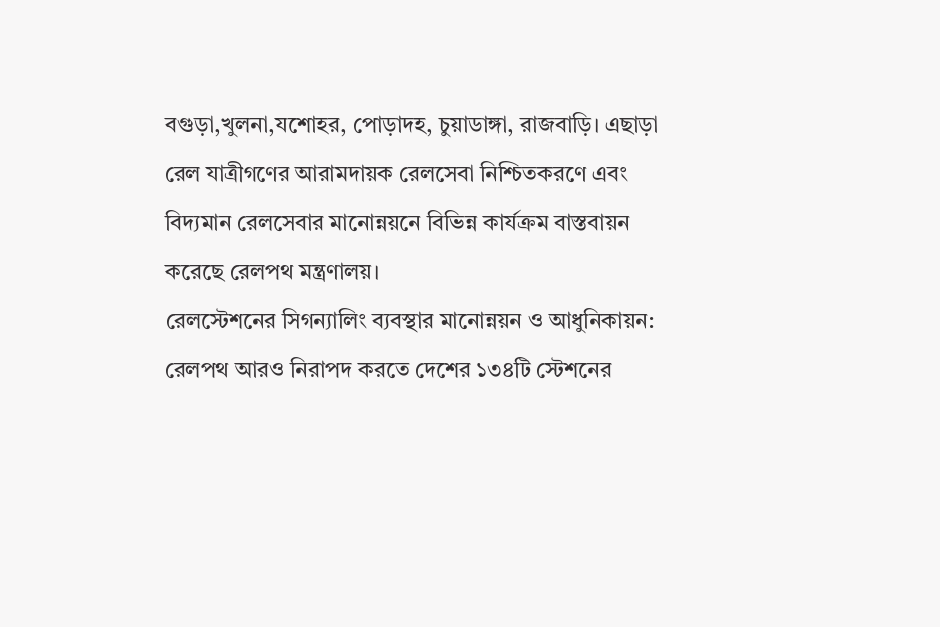বগুড়া,খুলনা,যশোহর, পোড়াদহ, চুয়াডাঙ্গা, রাজবাড়ি। এছাড়া রেল যাত্রীগণের আরামদায়ক রেলসেবা নিশ্চিতকরণে এবং বিদ্যমান রেলসেবার মানোন্নয়নে বিভিন্ন কার্যক্রম বাস্তবায়ন করেছে রেলপথ মন্ত্রণালয়।
রেলস্টেশনের সিগন্যালিং ব্যবস্থার মানোন্নয়ন ও আধুনিকায়ন: রেলপথ আরও নিরাপদ করতে দেশের ১৩৪টি স্টেশনের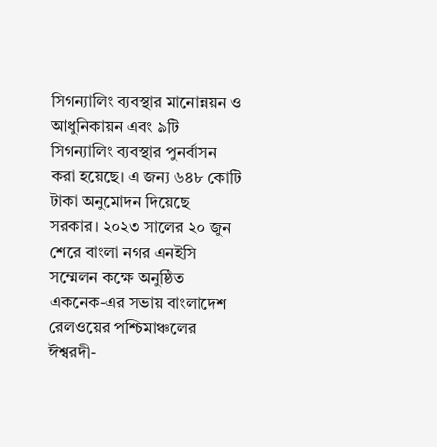সিগন্যালিং ব্যবস্থার মানোন্নয়ন ও আধুনিকায়ন এবং ৯টি সিগন্যালিং ব্যবস্থার পুনর্বাসন করা হয়েছে। এ জন্য ৬৪৮ কোটি টাকা অনুমোদন দিয়েছে সরকার। ২০২৩ সালের ২০ জুন শেরে বাংলা নগর এনইসি সম্মেলন কক্ষে অনুষ্ঠিত একনেক-এর সভায় বাংলাদেশ রেলওয়ের পশ্চিমাঞ্চলের ঈশ্বরদী-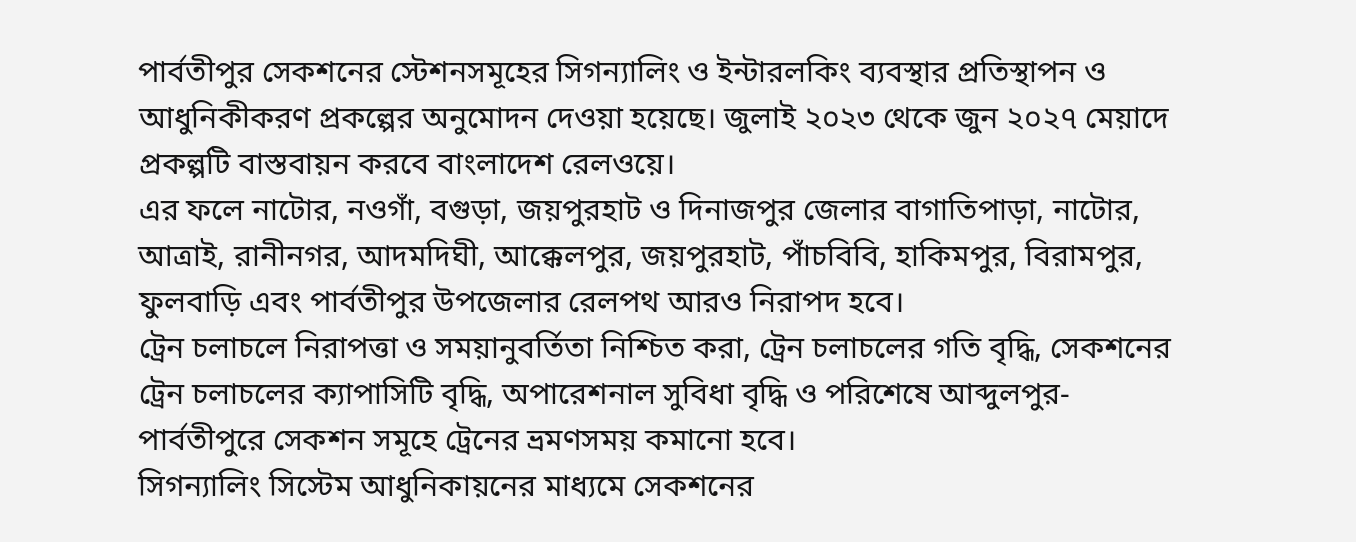পার্বতীপুর সেকশনের স্টেশনসমূহের সিগন্যালিং ও ইন্টারলকিং ব্যবস্থার প্রতিস্থাপন ও আধুনিকীকরণ প্রকল্পের অনুমোদন দেওয়া হয়েছে। জুলাই ২০২৩ থেকে জুন ২০২৭ মেয়াদে প্রকল্পটি বাস্তবায়ন করবে বাংলাদেশ রেলওয়ে।
এর ফলে নাটোর, নওগাঁ, বগুড়া, জয়পুরহাট ও দিনাজপুর জেলার বাগাতিপাড়া, নাটোর, আত্রাই, রানীনগর, আদমদিঘী, আক্কেলপুর, জয়পুরহাট, পাঁচবিবি, হাকিমপুর, বিরামপুর, ফুলবাড়ি এবং পার্বতীপুর উপজেলার রেলপথ আরও নিরাপদ হবে।
ট্রেন চলাচলে নিরাপত্তা ও সময়ানুবর্তিতা নিশ্চিত করা, ট্রেন চলাচলের গতি বৃদ্ধি, সেকশনের ট্রেন চলাচলের ক্যাপাসিটি বৃদ্ধি, অপারেশনাল সুবিধা বৃদ্ধি ও পরিশেষে আব্দুলপুর-পার্বতীপুরে সেকশন সমূহে ট্রেনের ভ্রমণসময় কমানো হবে।
সিগন্যালিং সিস্টেম আধুনিকায়নের মাধ্যমে সেকশনের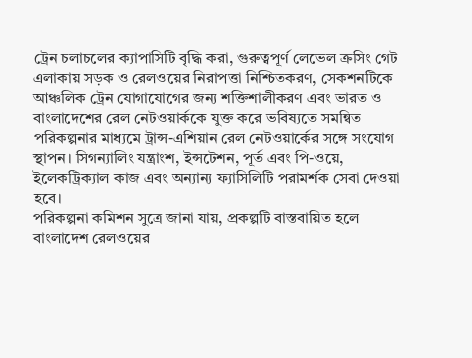ট্রেন চলাচলের ক্যাপাসিটি বৃদ্ধি করা, গুরুত্বপূর্ণ লেভেল ক্রসিং গেট এলাকায় সড়ক ও রেলওয়ের নিরাপত্তা নিশ্চিতকরণ, সেকশনটিকে আঞ্চলিক ট্রেন যোগাযোগের জন্য শক্তিশালীকরণ এবং ভারত ও বাংলাদেশের রেল নেটওয়ার্ককে যুক্ত করে ভবিষ্যতে সমন্বিত পরিকল্পনার মাধ্যমে ট্রান্স-এশিয়ান রেল নেটওয়ার্কের সঙ্গে সংযোগ স্থাপন। সিগন্যালিং যন্ত্রাংশ, ইন্সটেশন, পূর্ত এবং পি-ওয়ে, ইলেকট্রিক্যাল কাজ এবং অন্যান্য ফ্যাসিলিটি পরামর্শক সেবা দেওয়া হবে।
পরিকল্পনা কমিশন সুত্রে জানা যায়, প্রকল্পটি বাস্তবায়িত হলে বাংলাদেশ রেলওয়ের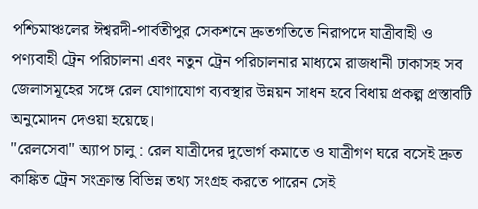পশ্চিমাঞ্চলের ঈশ্বরদী-পার্বতীপুর সেকশনে দ্রুতগতিতে নিরাপদে যাত্রীবাহী ও পণ্যবাহী ট্রেন পরিচালনা এবং নতুন ট্রেন পরিচালনার মাধ্যমে রাজধানী ঢাকাসহ সব জেলাসমূহের সঙ্গে রেল যোগাযোগ ব্যবস্থার উন্নয়ন সাধন হবে বিধায় প্রকল্প প্রস্তাবটি অনুমোদন দেওয়া হয়েছে।
"রেলসেবা" অ্যাপ চালু : রেল যাত্রীদের দুভোর্গ কমাতে ও যাত্রীগণ ঘরে বসেই দ্রুত কাঙ্কিত ট্রেন সংক্রান্ত বিভিন্ন তথ্য সংগ্রহ করতে পারেন সেই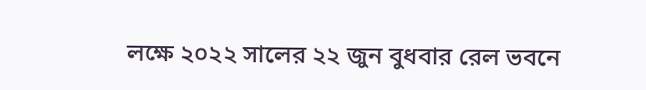লক্ষে ২০২২ সালের ২২ জুন বুধবার রেল ভবনে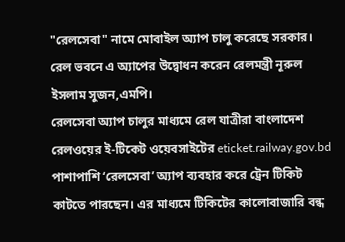"রেলসেবা" নামে মোবাইল অ্যাপ চালু করেছে সরকার। রেল ভবনে এ অ্যাপের উদ্বোধন করেন রেলমন্ত্রী নূরুল ইসলাম সুজন,এমপি।
রেলসেবা অ্যাপ চালুর মাধ্যমে রেল যাত্রীরা বাংলাদেশ রেলওয়ের ই-টিকেট ওয়েবসাইটের eticket.railway.gov.bd পাশাপাশি ‘রেলসেবা’ অ্যাপ ব্যবহার করে ট্রেন টিকিট কাটতে পারছেন। এর মাধ্যমে টিকিটের কালোবাজারি বন্ধ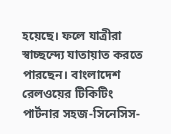হয়েছে। ফলে যাত্রীরা স্বাচ্ছন্দ্যে যাতায়াত করতে পারছেন। বাংলাদেশ রেলওয়ের টিকিটিং পার্টনার সহজ-সিনেসিস-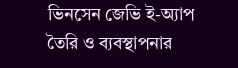ভিনসেন জেভি ই-অ্যাপ তৈরি ও ব্যবস্থাপনার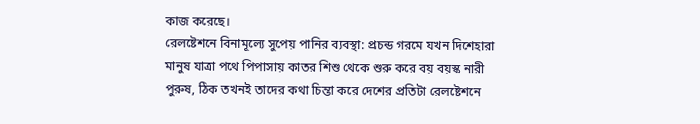কাজ করেছে।
রেলষ্টেশনে বিনামূল্যে সুপেয় পানির ব্যবস্থা: প্রচন্ড গরমে যখন দিশেহারা মানুষ যাত্রা পথে পিপাসায় কাতর শিশু থেকে শুরু করে বয় বয়স্ক নারী পুরুষ, ঠিক তখনই তাদের কথা চিন্তা করে দেশের প্রতিটা রেলষ্টেশনে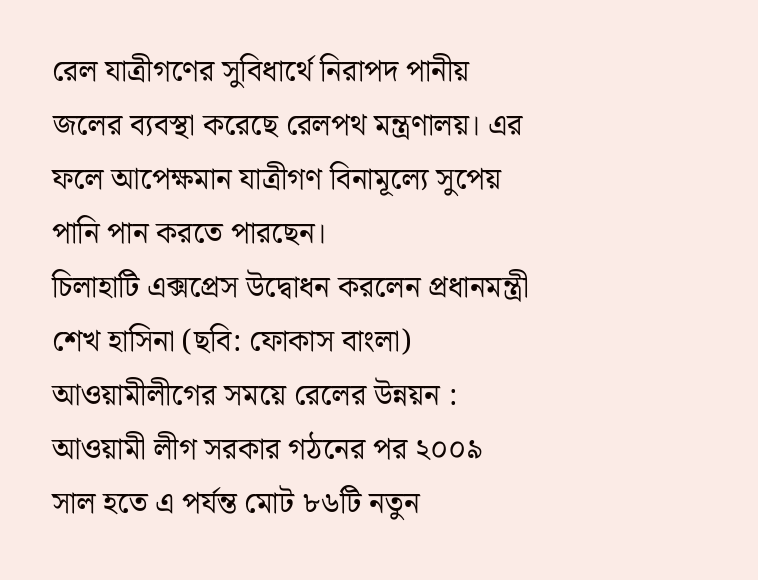রেল যাত্রীগণের সুবিধার্থে নিরাপদ পানীয় জলের ব্যবস্থা করেছে রেলপথ মন্ত্রণালয়। এর ফলে আপেক্ষমান যাত্রীগণ বিনামূল্যে সুপেয় পানি পান করতে পারছেন।
চিলাহাটি এক্সপ্রেস উদ্বোধন করলেন প্রধানমন্ত্রী শেখ হাসিনা (ছবি: ফোকাস বাংলা)
আওয়ামীলীগের সময়ে রেলের উন্নয়ন : আওয়ামী লীগ সরকার গঠনের পর ২০০৯ সাল হতে এ পর্যন্ত মোট ৮৬টি নতুন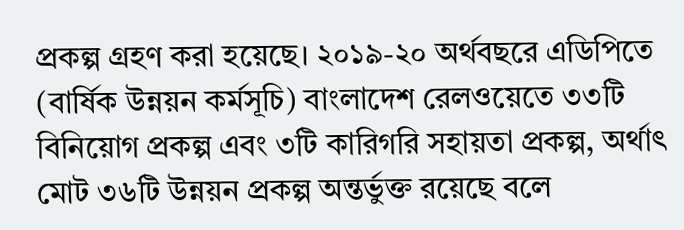প্রকল্প গ্রহণ করা হয়েছে। ২০১৯-২০ অর্থবছরে এডিপিতে (বার্ষিক উন্নয়ন কর্মসূচি) বাংলাদেশ রেলওয়েতে ৩৩টি বিনিয়োগ প্রকল্প এবং ৩টি কারিগরি সহায়তা প্রকল্প, অর্থাৎ মোট ৩৬টি উন্নয়ন প্রকল্প অন্তর্ভুক্ত রয়েছে বলে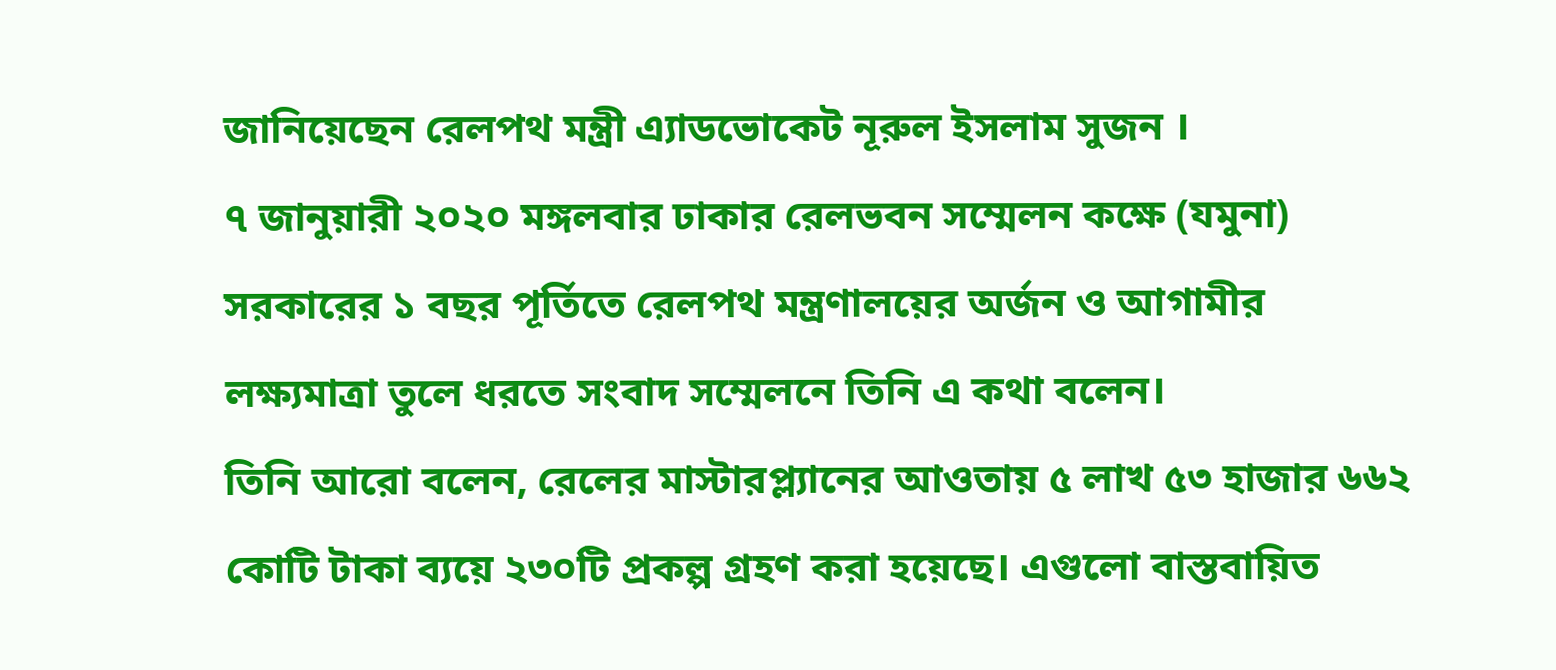জানিয়েছেন রেলপথ মন্ত্রী এ্যাডভোকেট নূরুল ইসলাম সুজন ।
৭ জানুয়ারী ২০২০ মঙ্গলবার ঢাকার রেলভবন সম্মেলন কক্ষে (যমুনা) সরকারের ১ বছর পূর্তিতে রেলপথ মন্ত্রণালয়ের অর্জন ও আগামীর লক্ষ্যমাত্রা তুলে ধরতে সংবাদ সম্মেলনে তিনি এ কথা বলেন।
তিনি আরো বলেন, রেলের মাস্টারপ্ল্যানের আওতায় ৫ লাখ ৫৩ হাজার ৬৬২ কোটি টাকা ব্যয়ে ২৩০টি প্রকল্প গ্রহণ করা হয়েছে। এগুলো বাস্তবায়িত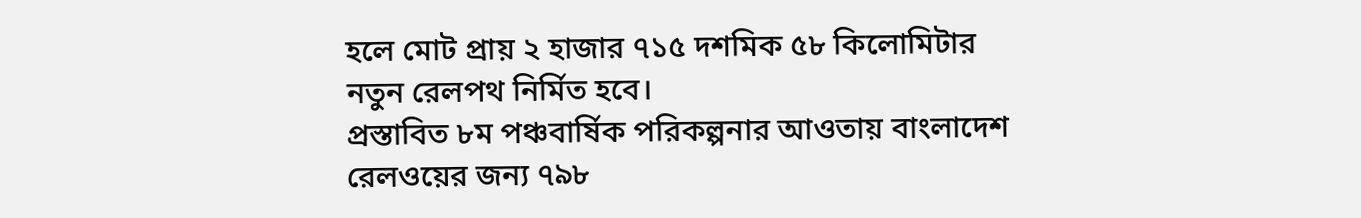হলে মোট প্রায় ২ হাজার ৭১৫ দশমিক ৫৮ কিলোমিটার নতুন রেলপথ নির্মিত হবে।
প্রস্তাবিত ৮ম পঞ্চবার্ষিক পরিকল্পনার আওতায় বাংলাদেশ রেলওয়ের জন্য ৭৯৮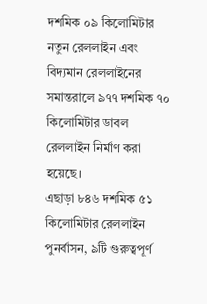দশমিক ০৯ কিলোমিটার নতুন রেললাইন এবং বিদ্যমান রেললাইনের সমান্তরালে ৯৭৭ দশমিক ৭০ কিলোমিটার ডাবল রেললাইন নির্মাণ করা হয়েছে।
এছাড়া ৮৪৬ দশমিক ৫১ কিলোমিটার রেললাইন পুনর্বাসন, ৯টি গুরুত্বপূর্ণ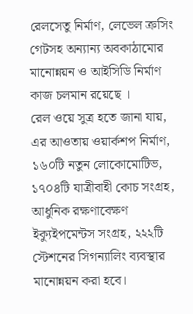রেলসেতু নির্মাণ, লেভেল ক্রসিং গেটসহ অন্যান্য অবকাঠামোর মানোন্নয়ন ও আইসিডি নির্মাণ কাজ চলমান রয়েছে ।
রেল ওয়ে সুত্র হতে জানা যায়, এর আওতায় ওয়ার্কশপ নির্মাণ, ১৬০টি নতুন লোকোমোটিভ, ১৭০৪টি যাত্রীবাহী কোচ সংগ্রহ, আধুনিক রক্ষণাবেক্ষণ ইক্যুইপমেন্টস সংগ্রহ, ২২২টি স্টেশনের সিগন্যালিং ব্যবস্থার মানোন্নয়ন করা হবে।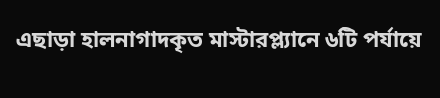এছাড়া হালনাগাদকৃত মাস্টারপ্ল্যানে ৬টি পর্যায়ে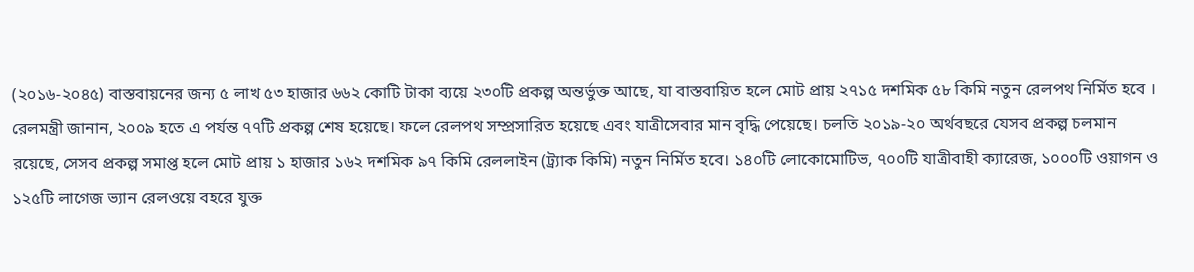(২০১৬-২০৪৫) বাস্তবায়নের জন্য ৫ লাখ ৫৩ হাজার ৬৬২ কোটি টাকা ব্যয়ে ২৩০টি প্রকল্প অন্তর্ভুক্ত আছে, যা বাস্তবায়িত হলে মোট প্রায় ২৭১৫ দশমিক ৫৮ কিমি নতুন রেলপথ নির্মিত হবে ।
রেলমন্ত্রী জানান, ২০০৯ হতে এ পর্যন্ত ৭৭টি প্রকল্প শেষ হয়েছে। ফলে রেলপথ সম্প্রসারিত হয়েছে এবং যাত্রীসেবার মান বৃদ্ধি পেয়েছে। চলতি ২০১৯-২০ অর্থবছরে যেসব প্রকল্প চলমান রয়েছে, সেসব প্রকল্প সমাপ্ত হলে মোট প্রায় ১ হাজার ১৬২ দশমিক ৯৭ কিমি রেললাইন (ট্র্যাক কিমি) নতুন নির্মিত হবে। ১৪০টি লোকোমোটিভ, ৭০০টি যাত্রীবাহী ক্যারেজ, ১০০০টি ওয়াগন ও ১২৫টি লাগেজ ভ্যান রেলওয়ে বহরে যুক্ত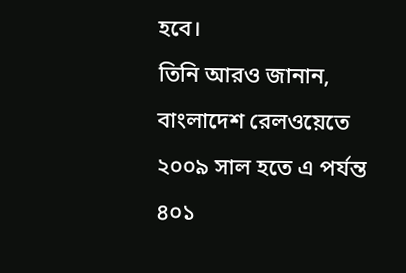হবে।
তিনি আরও জানান, বাংলাদেশ রেলওয়েতে ২০০৯ সাল হতে এ পর্যন্ত ৪০১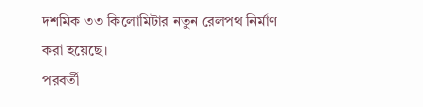দশমিক ৩৩ কিলোমিটার নতুন রেলপথ নির্মাণ করা হয়েছে।
পরবর্তী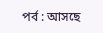পর্ব : আসছে